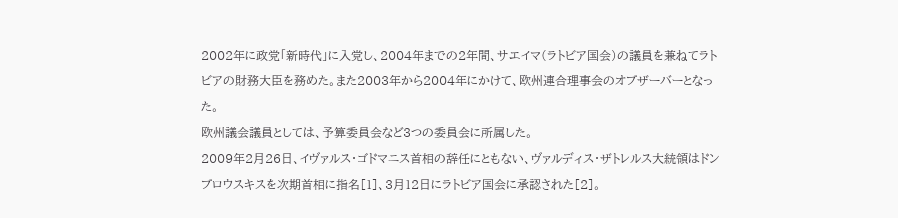2002年に政党「新時代」に入党し、2004年までの2年間、サエイマ(ラトビア国会)の議員を兼ねてラトビアの財務大臣を務めた。また2003年から2004年にかけて、欧州連合理事会のオブザーバーとなった。
欧州議会議員としては、予算委員会など3つの委員会に所属した。
2009年2月26日、イヴァルス・ゴドマニス首相の辞任にともない、ヴァルディス・ザトレルス大統領はドンブロウスキスを次期首相に指名[1]、3月12日にラトビア国会に承認された[2]。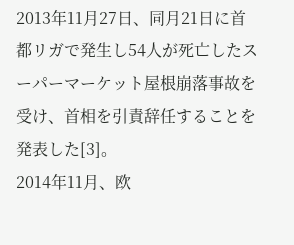2013年11月27日、同月21日に首都リガで発生し54人が死亡したスーパーマーケット屋根崩落事故を受け、首相を引責辞任することを発表した[3]。
2014年11月、欧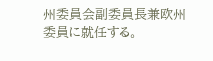州委員会副委員長兼欧州委員に就任する。